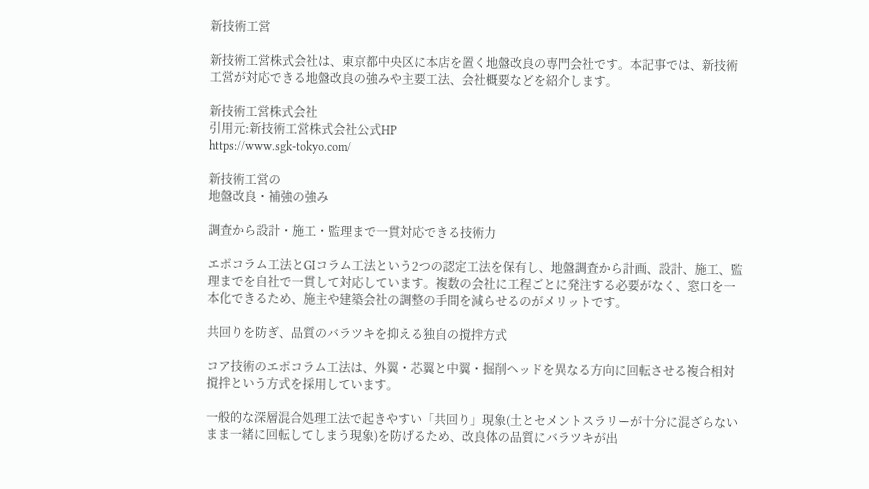新技術工営

新技術工営株式会社は、東京都中央区に本店を置く地盤改良の専門会社です。本記事では、新技術工営が対応できる地盤改良の強みや主要工法、会社概要などを紹介します。

新技術工営株式会社
引用元:新技術工営株式会社公式HP
https://www.sgk-tokyo.com/

新技術工営の
地盤改良・補強の強み

調査から設計・施工・監理まで一貫対応できる技術力

エポコラム工法とGIコラム工法という2つの認定工法を保有し、地盤調査から計画、設計、施工、監理までを自社で一貫して対応しています。複数の会社に工程ごとに発注する必要がなく、窓口を一本化できるため、施主や建築会社の調整の手間を減らせるのがメリットです。

共回りを防ぎ、品質のバラツキを抑える独自の撹拌方式

コア技術のエポコラム工法は、外翼・芯翼と中翼・掘削ヘッドを異なる方向に回転させる複合相対撹拌という方式を採用しています。

一般的な深層混合処理工法で起きやすい「共回り」現象(土とセメントスラリーが十分に混ざらないまま一緒に回転してしまう現象)を防げるため、改良体の品質にバラツキが出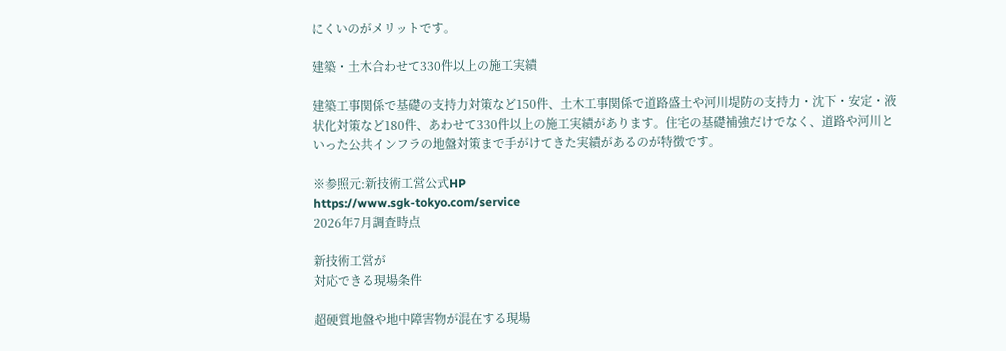にくいのがメリットです。

建築・土木合わせて330件以上の施工実績

建築工事関係で基礎の支持力対策など150件、土木工事関係で道路盛土や河川堤防の支持力・沈下・安定・液状化対策など180件、あわせて330件以上の施工実績があります。住宅の基礎補強だけでなく、道路や河川といった公共インフラの地盤対策まで手がけてきた実績があるのが特徴です。

※参照元:新技術工営公式HP
https://www.sgk-tokyo.com/service
2026年7月調査時点

新技術工営が
対応できる現場条件

超硬質地盤や地中障害物が混在する現場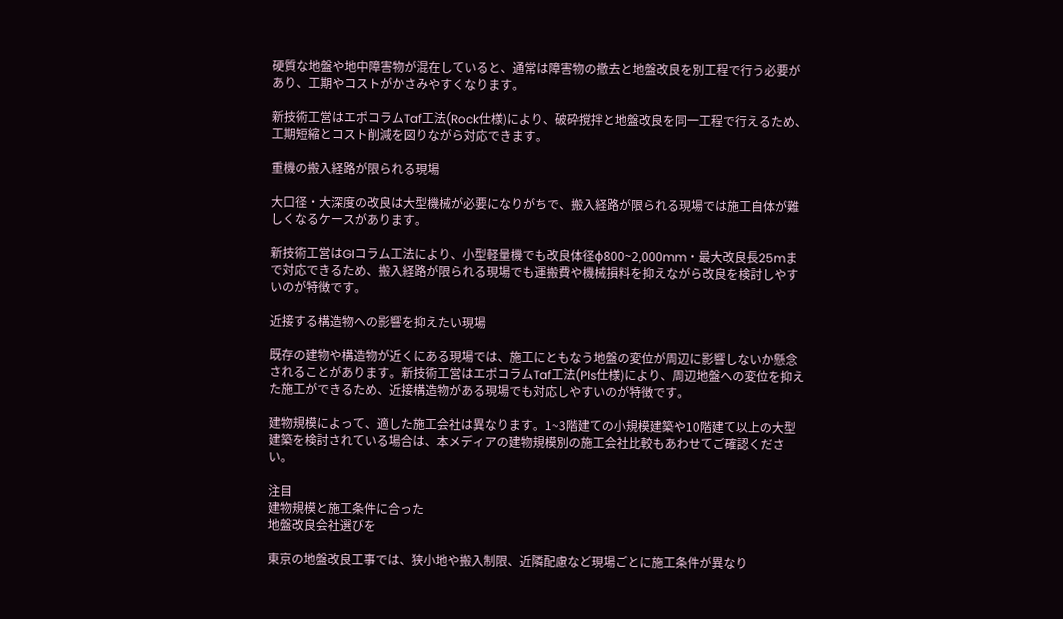硬質な地盤や地中障害物が混在していると、通常は障害物の撤去と地盤改良を別工程で行う必要があり、工期やコストがかさみやすくなります。

新技術工営はエポコラムTaf工法(Rock仕様)により、破砕撹拌と地盤改良を同一工程で行えるため、工期短縮とコスト削減を図りながら対応できます。

重機の搬入経路が限られる現場

大口径・大深度の改良は大型機械が必要になりがちで、搬入経路が限られる現場では施工自体が難しくなるケースがあります。

新技術工営はGIコラム工法により、小型軽量機でも改良体径φ800~2,000mm・最大改良長25mまで対応できるため、搬入経路が限られる現場でも運搬費や機械損料を抑えながら改良を検討しやすいのが特徴です。

近接する構造物への影響を抑えたい現場

既存の建物や構造物が近くにある現場では、施工にともなう地盤の変位が周辺に影響しないか懸念されることがあります。新技術工営はエポコラムTaf工法(Pls仕様)により、周辺地盤への変位を抑えた施工ができるため、近接構造物がある現場でも対応しやすいのが特徴です。

建物規模によって、適した施工会社は異なります。1~3階建ての小規模建築や10階建て以上の大型建築を検討されている場合は、本メディアの建物規模別の施工会社比較もあわせてご確認ください。

注目
建物規模と施工条件に合った
地盤改良会社選びを

東京の地盤改良工事では、狭小地や搬入制限、近隣配慮など現場ごとに施工条件が異なり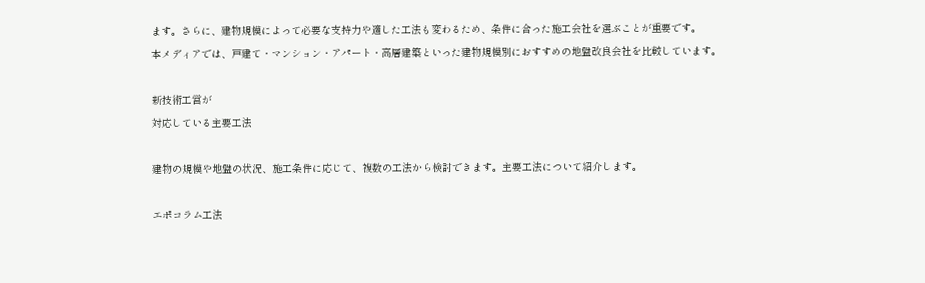ます。さらに、建物規模によって必要な支持力や適した工法も変わるため、条件に合った施工会社を選ぶことが重要です。
本メディアでは、戸建て・マンション・アパート・高層建築といった建物規模別におすすめの地盤改良会社を比較しています。

新技術工営が
対応している主要工法

建物の規模や地盤の状況、施工条件に応じて、複数の工法から検討できます。主要工法について紹介します。

エポコラム工法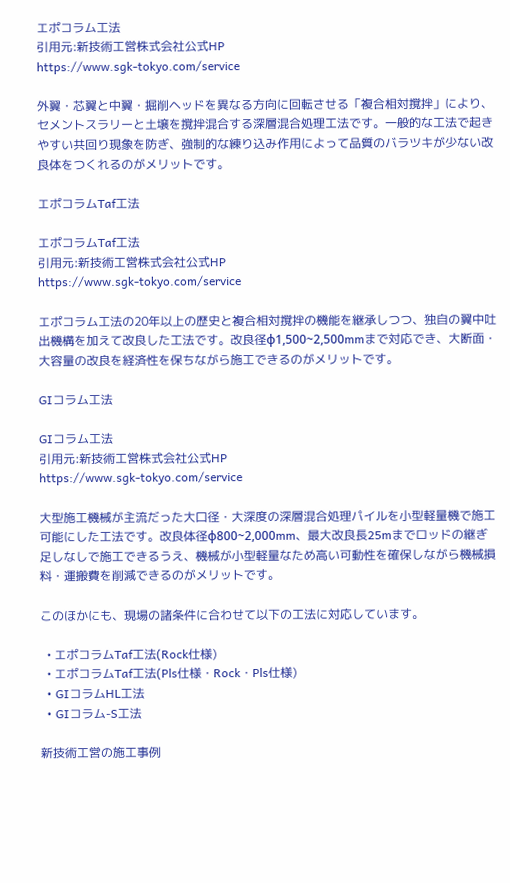エポコラム工法
引用元:新技術工営株式会社公式HP
https://www.sgk-tokyo.com/service

外翼・芯翼と中翼・掘削ヘッドを異なる方向に回転させる「複合相対撹拌」により、セメントスラリーと土壌を撹拌混合する深層混合処理工法です。一般的な工法で起きやすい共回り現象を防ぎ、強制的な練り込み作用によって品質のバラツキが少ない改良体をつくれるのがメリットです。

エポコラムTaf工法

エポコラムTaf工法
引用元:新技術工営株式会社公式HP
https://www.sgk-tokyo.com/service

エポコラム工法の20年以上の歴史と複合相対撹拌の機能を継承しつつ、独自の翼中吐出機構を加えて改良した工法です。改良径φ1,500~2,500mmまで対応でき、大断面・大容量の改良を経済性を保ちながら施工できるのがメリットです。

GIコラム工法

GIコラム工法
引用元:新技術工営株式会社公式HP
https://www.sgk-tokyo.com/service

大型施工機械が主流だった大口径・大深度の深層混合処理パイルを小型軽量機で施工可能にした工法です。改良体径φ800~2,000mm、最大改良長25mまでロッドの継ぎ足しなしで施工できるうえ、機械が小型軽量なため高い可動性を確保しながら機械損料・運搬費を削減できるのがメリットです。

このほかにも、現場の諸条件に合わせて以下の工法に対応しています。

  • エポコラムTaf工法(Rock仕様)
  • エポコラムTaf工法(Pls仕様・Rock・Pls仕様)
  • GIコラムHL工法
  • GIコラム-S工法

新技術工営の施工事例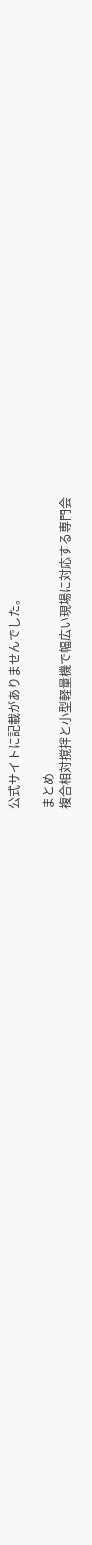公式サイトに記載がありませんでした。

まとめ
複合相対撹拌と小型軽量機で幅広い現場に対応する専門会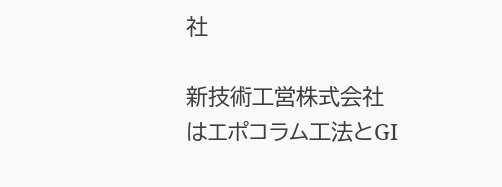社

新技術工営株式会社はエポコラム工法とGI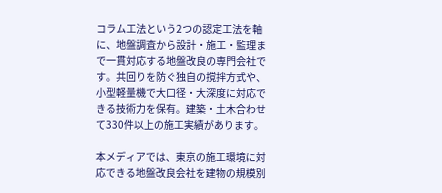コラム工法という2つの認定工法を軸に、地盤調査から設計・施工・監理まで一貫対応する地盤改良の専門会社です。共回りを防ぐ独自の撹拌方式や、小型軽量機で大口径・大深度に対応できる技術力を保有。建築・土木合わせて330件以上の施工実績があります。

本メディアでは、東京の施工環境に対応できる地盤改良会社を建物の規模別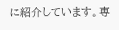に紹介しています。専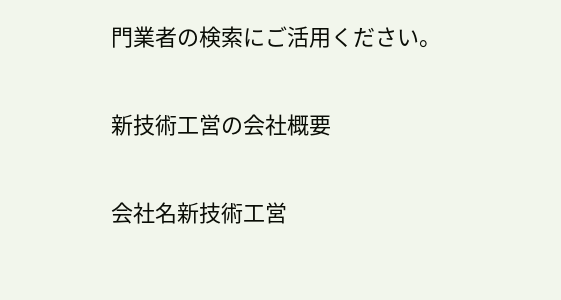門業者の検索にご活用ください。

新技術工営の会社概要

会社名新技術工営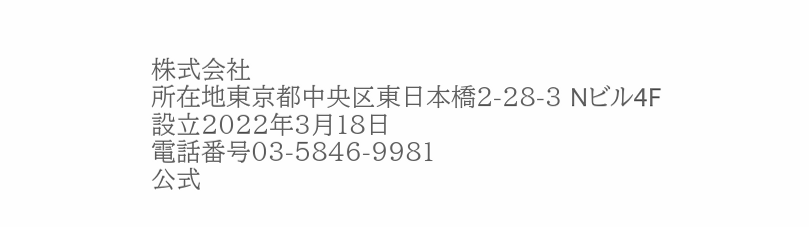株式会社
所在地東京都中央区東日本橋2-28-3 Nビル4F
設立2022年3月18日
電話番号03-5846-9981
公式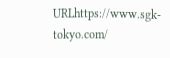URLhttps://www.sgk-tokyo.com/